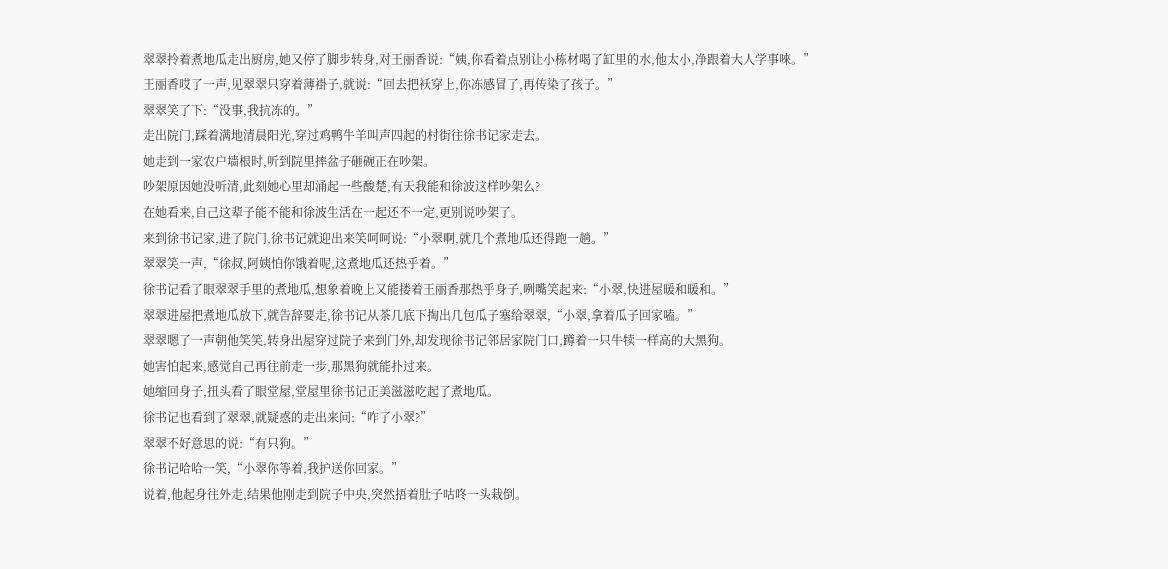翠翠拎着煮地瓜走出厨房,她又停了脚步转身,对王丽香说:“姨,你看着点别让小栋材喝了缸里的水,他太小,净跟着大人学事唻。”
王丽香哎了一声,见翠翠只穿着薄褂子,就说:“回去把袄穿上,你冻感冒了,再传染了孩子。”
翠翠笑了下:“没事,我抗冻的。”
走出院门,踩着满地清晨阳光,穿过鸡鸭牛羊叫声四起的村街往徐书记家走去。
她走到一家农户墙根时,听到院里摔盆子砸碗正在吵架。
吵架原因她没听清,此刻她心里却涌起一些酸楚,有天我能和徐波这样吵架么?
在她看来,自己这辈子能不能和徐波生活在一起还不一定,更别说吵架了。
来到徐书记家,进了院门,徐书记就迎出来笑呵呵说:“小翠啊,就几个煮地瓜还得跑一趟。”
翠翠笑一声,“徐叔,阿姨怕你饿着呢,这煮地瓜还热乎着。”
徐书记看了眼翠翠手里的煮地瓜,想象着晚上又能搂着王丽香那热乎身子,咧嘴笑起来:“小翠,快进屋暖和暖和。”
翠翠进屋把煮地瓜放下,就告辞要走,徐书记从茶几底下掏出几包瓜子塞给翠翠,“小翠,拿着瓜子回家嗑。”
翠翠嗯了一声朝他笑笑,转身出屋穿过院子来到门外,却发现徐书记邻居家院门口,蹲着一只牛犊一样高的大黑狗。
她害怕起来,感觉自己再往前走一步,那黑狗就能扑过来。
她缩回身子,扭头看了眼堂屋,堂屋里徐书记正美滋滋吃起了煮地瓜。
徐书记也看到了翠翠,就疑惑的走出来问:“咋了小翠?”
翠翠不好意思的说:“有只狗。”
徐书记哈哈一笑,“小翠你等着,我护送你回家。”
说着,他起身往外走,结果他刚走到院子中央,突然捂着肚子咕咚一头栽倒。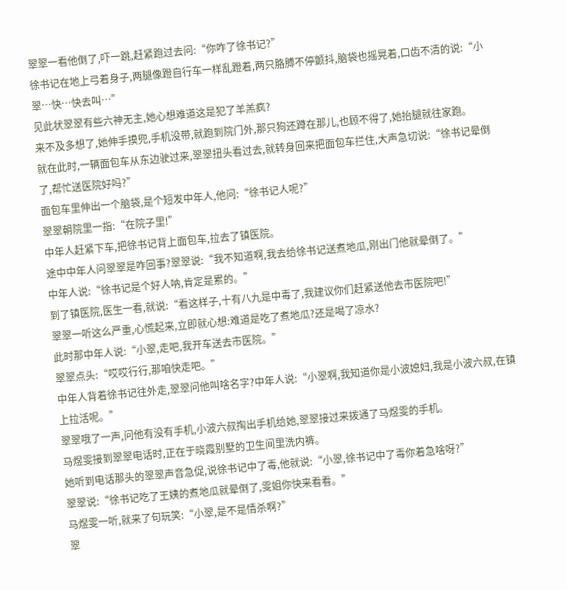翠翠一看他倒了,吓一跳,赶紧跑过去问:“你咋了徐书记?”
徐书记在地上弓着身子,两腿像蹬自行车一样乱蹬着,两只胳膊不停颤抖,脑袋也摇晃着,口齿不清的说:“小翠…快…快去叫…”
见此状翠翠有些六神无主,她心想难道这是犯了羊羔疯?
来不及多想了,她伸手摸兜,手机没带,就跑到院门外,那只狗还蹲在那儿,也顾不得了,她抬腿就往家跑。
就在此时,一辆面包车从东边驶过来,翠翠扭头看过去,就转身回来把面包车拦住,大声急切说:“徐书记晕倒了,帮忙送医院好吗?”
面包车里伸出一个脑袋,是个短发中年人,他问:“徐书记人呢?”
翠翠朝院里一指:“在院子里!”
中年人赶紧下车,把徐书记背上面包车,拉去了镇医院。
途中中年人问翠翠是咋回事?翠翠说:“我不知道啊,我去给徐书记送煮地瓜,刚出门他就晕倒了。”
中年人说:“徐书记是个好人呐,肯定是累的。”
到了镇医院,医生一看,就说:“看这样子,十有八九是中毒了,我建议你们赶紧送他去市医院吧!”
翠翠一听这么严重,心慌起来,立即就心想:难道是吃了煮地瓜?还是喝了凉水?
此时那中年人说:“小翠,走吧,我开车送去市医院。”
翠翠点头:“哎哎行行,那咱快走吧。”
中年人背着徐书记往外走,翠翠问他叫啥名字?中年人说:“小翠啊,我知道你是小波媳妇,我是小波六叔,在镇上拉活呢。”
翠翠哦了一声,问他有没有手机,小波六叔掏出手机给她,翠翠接过来拨通了马煜雯的手机。
马煜雯接到翠翠电话时,正在于晓霞别墅的卫生间里洗内裤。
她听到电话那头的翠翠声音急促,说徐书记中了毒,他就说:“小翠,徐书记中了毒你着急啥呀?”
翠翠说:“徐书记吃了王姨的煮地瓜就晕倒了,雯姐你快来看看。”
马煜雯一听,就来了句玩笑:“小翠,是不是情杀啊?”
翠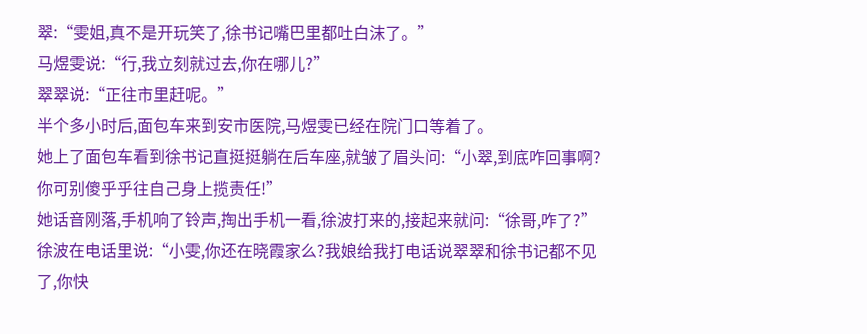翠:“雯姐,真不是开玩笑了,徐书记嘴巴里都吐白沫了。”
马煜雯说:“行,我立刻就过去,你在哪儿?”
翠翠说:“正往市里赶呢。”
半个多小时后,面包车来到安市医院,马煜雯已经在院门口等着了。
她上了面包车看到徐书记直挺挺躺在后车座,就皱了眉头问:“小翠,到底咋回事啊?你可别傻乎乎往自己身上揽责任!”
她话音刚落,手机响了铃声,掏出手机一看,徐波打来的,接起来就问:“徐哥,咋了?”
徐波在电话里说:“小雯,你还在晓霞家么?我娘给我打电话说翠翠和徐书记都不见了,你快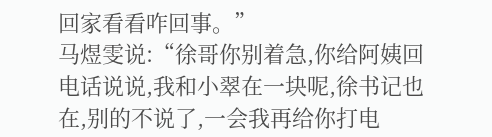回家看看咋回事。”
马煜雯说:“徐哥你别着急,你给阿姨回电话说说,我和小翠在一块呢,徐书记也在,别的不说了,一会我再给你打电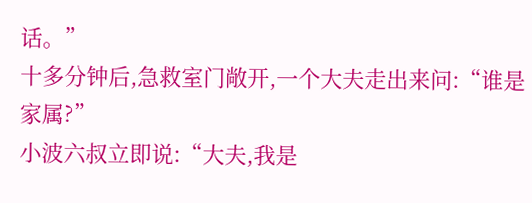话。”
十多分钟后,急救室门敞开,一个大夫走出来问:“谁是家属?”
小波六叔立即说:“大夫,我是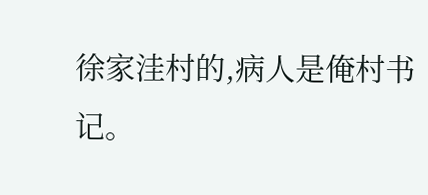徐家洼村的,病人是俺村书记。